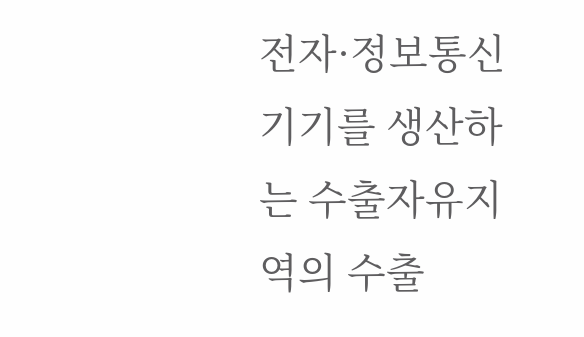전자·정보통신기기를 생산하는 수출자유지역의 수출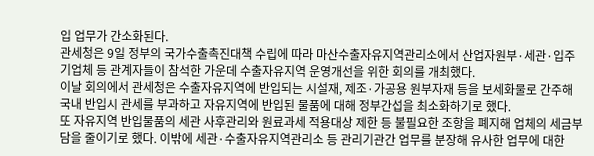입 업무가 간소화된다.
관세청은 9일 정부의 국가수출촉진대책 수립에 따라 마산수출자유지역관리소에서 산업자원부·세관·입주기업체 등 관계자들이 참석한 가운데 수출자유지역 운영개선을 위한 회의를 개최했다.
이날 회의에서 관세청은 수출자유지역에 반입되는 시설재, 제조·가공용 원부자재 등을 보세화물로 간주해 국내 반입시 관세를 부과하고 자유지역에 반입된 물품에 대해 정부간섭을 최소화하기로 했다.
또 자유지역 반입물품의 세관 사후관리와 원료과세 적용대상 제한 등 불필요한 조항을 폐지해 업체의 세금부담을 줄이기로 했다. 이밖에 세관·수출자유지역관리소 등 관리기관간 업무를 분장해 유사한 업무에 대한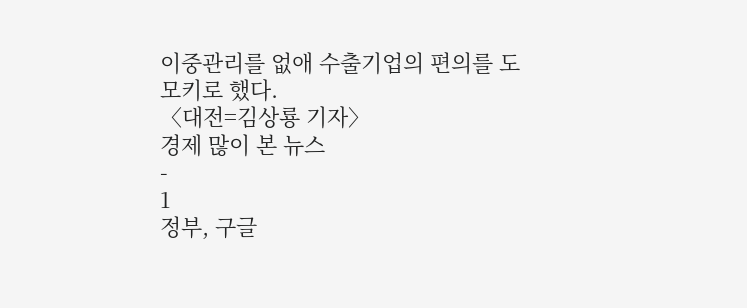이중관리를 없애 수출기업의 편의를 도모키로 했다.
〈대전=김상룡 기자〉
경제 많이 본 뉴스
-
1
정부, 구글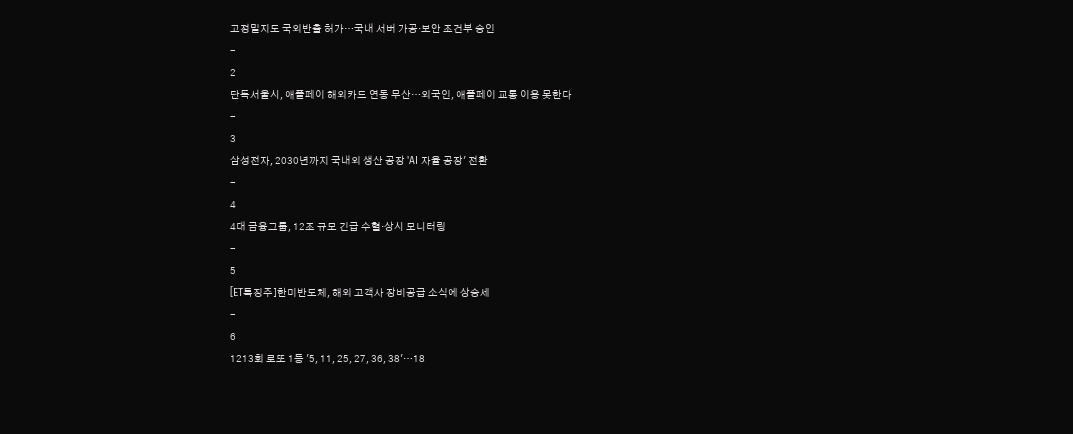고정밀지도 국외반출 허가…국내 서버 가공·보안 조건부 승인
-
2
단독서울시, 애플페이 해외카드 연동 무산…외국인, 애플페이 교통 이용 못한다
-
3
삼성전자, 2030년까지 국내외 생산 공장 'AI 자율 공장' 전환
-
4
4대 금융그룹, 12조 규모 긴급 수혈·상시 모니터링
-
5
[ET특징주]한미반도체, 해외 고객사 장비공급 소식에 상승세
-
6
1213회 로또 1등 '5, 11, 25, 27, 36, 38'…18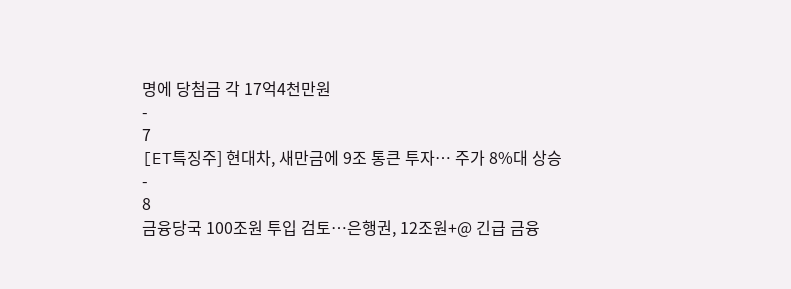명에 당첨금 각 17억4천만원
-
7
[ET특징주] 현대차, 새만금에 9조 통큰 투자… 주가 8%대 상승
-
8
금융당국 100조원 투입 검토…은행권, 12조원+@ 긴급 금융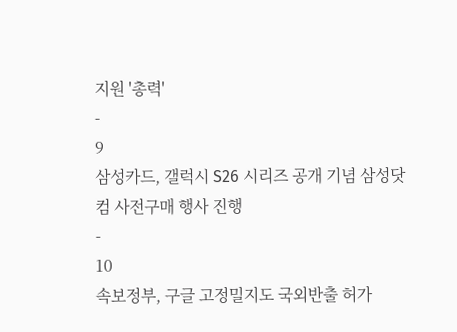지원 '총력'
-
9
삼성카드, 갤럭시 S26 시리즈 공개 기념 삼성닷컴 사전구매 행사 진행
-
10
속보정부, 구글 고정밀지도 국외반출 허가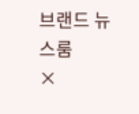브랜드 뉴스룸
×